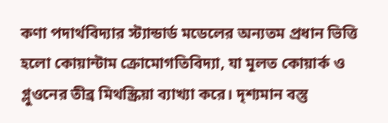কণা পদার্থবিদ্যার স্ট্যান্ডার্ড মডেলের অন্যতম প্রধান ভিত্তি হলো কোয়ান্টাম ক্রোমোগতিবিদ্যা, যা মূলত কোয়ার্ক ও গ্লুওনের তীব্র মিথস্ক্রিয়া ব্যাখ্যা করে। দৃশ্যমান বস্তু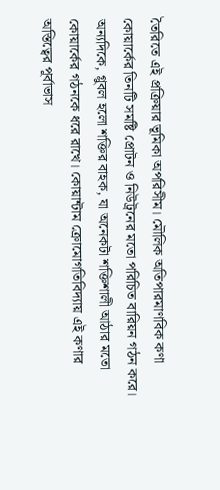তৈরিতে এই প্রক্রিয়ার ভূমিকা অপরিসীম। মৌলিক অতিপারমাণবিক কণা কোয়ার্কের তিনটি সমষ্টি প্রোটন ও নিউট্রনের মতো পরিচিত বারিয়ন গঠন করে। অন্যদিকে, গ্লুবল হলো শক্তির বাহক, যা অনেকটা শক্তিশালী আঠার মতো কোয়ার্কের গঠনকে ধরে রাখে। কোয়ান্টাম ক্রোমোগতিবিদ্যায় এই কণার অস্তিত্বের পূর্বাভাস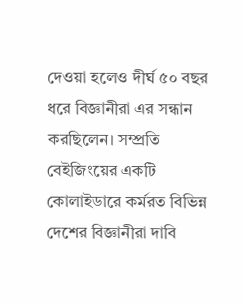দেওয়া হলেও দীর্ঘ ৫০ বছর ধরে বিজ্ঞানীরা এর সন্ধান করছিলেন। সম্প্রতি বেইজিংয়ের একটি কোলাইডারে কর্মরত বিভিন্ন দেশের বিজ্ঞানীরা দাবি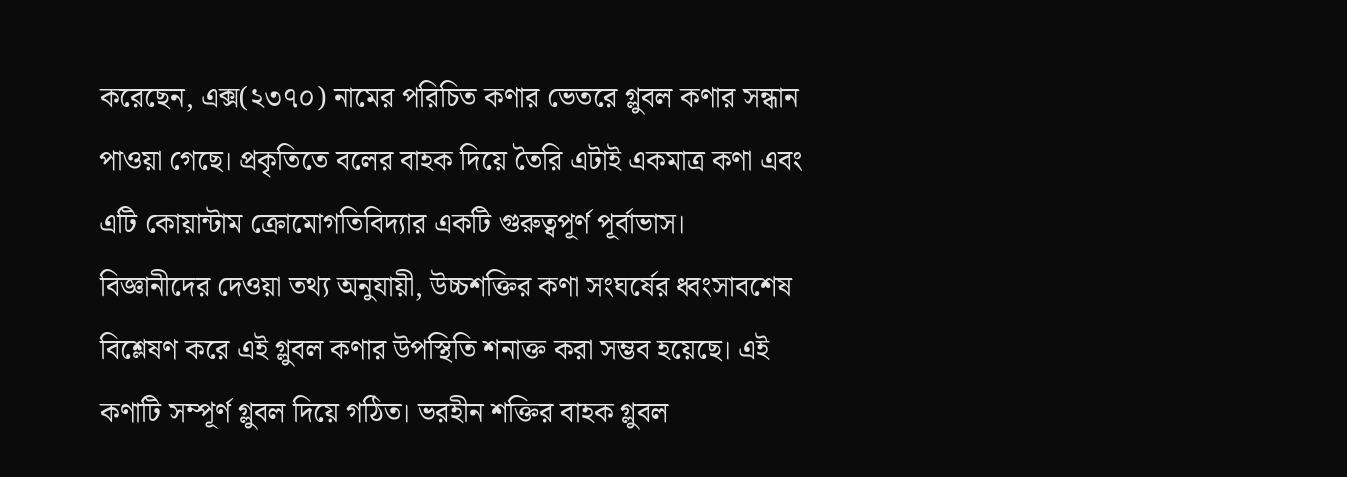করেছেন, এক্স(২৩৭০) নামের পরিচিত কণার ভেতরে গ্লুবল কণার সন্ধান পাওয়া গেছে। প্রকৃতিতে বলের বাহক দিয়ে তৈরি এটাই একমাত্র কণা এবং এটি কোয়ান্টাম ক্রোমোগতিবিদ্যার একটি গুরুত্বপূর্ণ পূর্বাভাস।
বিজ্ঞানীদের দেওয়া তথ্য অনুযায়ী, উচ্চশক্তির কণা সংঘর্ষের ধ্বংসাবশেষ বিশ্লেষণ করে এই গ্লুবল কণার উপস্থিতি শনাক্ত করা সম্ভব হয়েছে। এই কণাটি সম্পূর্ণ গ্লুবল দিয়ে গঠিত। ভরহীন শক্তির বাহক গ্লুবল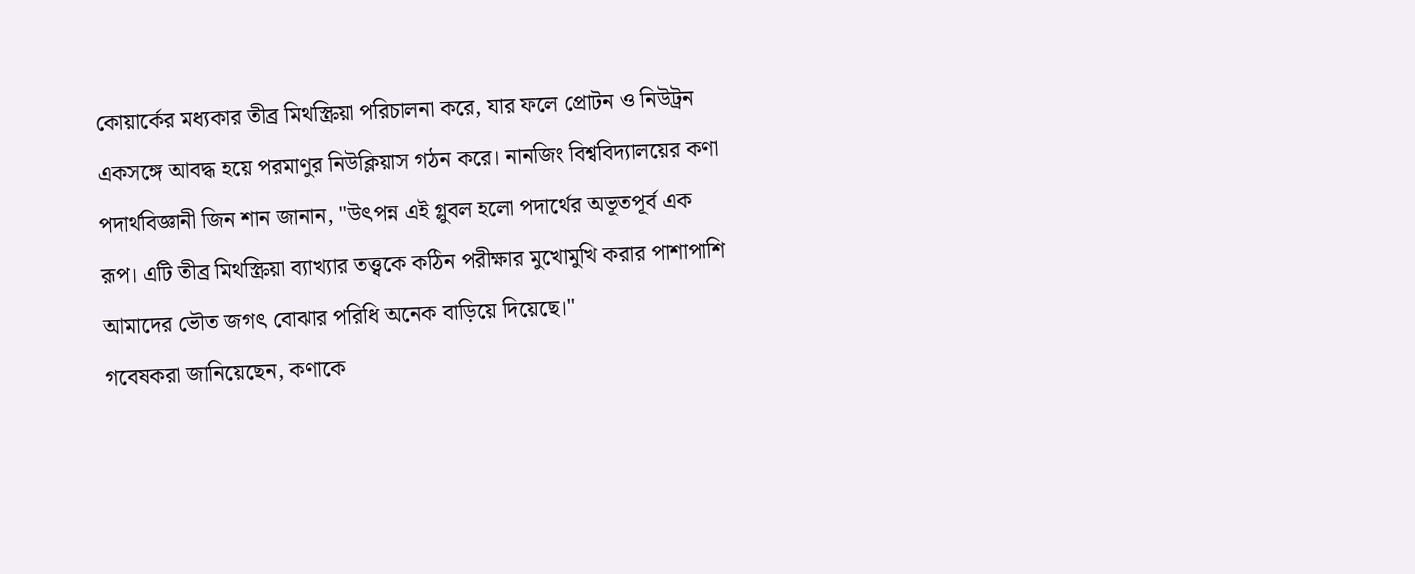কোয়ার্কের মধ্যকার তীব্র মিথস্ক্রিয়া পরিচালনা করে, যার ফলে প্রোটন ও নিউট্রন একসঙ্গে আবদ্ধ হয়ে পরমাণুর নিউক্লিয়াস গঠন করে। নানজিং বিশ্ববিদ্যালয়ের কণা পদার্থবিজ্ঞানী জিন শান জানান, "উৎপন্ন এই গ্লুবল হলো পদার্থের অভূতপূর্ব এক রূপ। এটি তীব্র মিথস্ক্রিয়া ব্যাখ্যার তত্ত্বকে কঠিন পরীক্ষার মুখোমুখি করার পাশাপাশি আমাদের ভৌত জগৎ বোঝার পরিধি অনেক বাড়িয়ে দিয়েছে।"
গবেষকরা জানিয়েছেন, কণাকে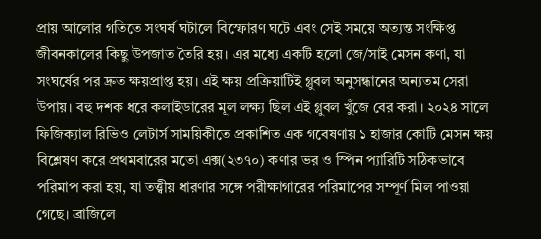প্রায় আলোর গতিতে সংঘর্ষ ঘটালে বিস্ফোরণ ঘটে এবং সেই সময়ে অত্যন্ত সংক্ষিপ্ত জীবনকালের কিছু উপজাত তৈরি হয়। এর মধ্যে একটি হলো জে/সাই মেসন কণা, যা সংঘর্ষের পর দ্রুত ক্ষয়প্রাপ্ত হয়। এই ক্ষয় প্রক্রিয়াটিই গ্লুবল অনুসন্ধানের অন্যতম সেরা উপায়। বহু দশক ধরে কলাইডারের মূল লক্ষ্য ছিল এই গ্লুবল খুঁজে বের করা। ২০২৪ সালে ফিজিক্যাল রিভিও লেটার্স সাময়িকীতে প্রকাশিত এক গবেষণায় ১ হাজার কোটি মেসন ক্ষয় বিশ্লেষণ করে প্রথমবারের মতো এক্স(২৩৭০) কণার ভর ও স্পিন প্যারিটি সঠিকভাবে পরিমাপ করা হয়, যা তত্ত্বীয় ধারণার সঙ্গে পরীক্ষাগারের পরিমাপের সম্পূর্ণ মিল পাওয়া গেছে। ব্রাজিলে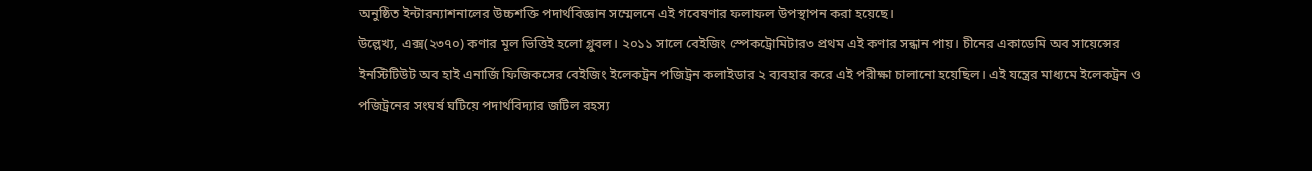অনুষ্ঠিত ইন্টারন্যাশনালের উচ্চশক্তি পদার্থবিজ্ঞান সম্মেলনে এই গবেষণার ফলাফল উপস্থাপন করা হয়েছে।
উল্লেখ্য, এক্স(২৩৭০) কণার মূল ভিত্তিই হলো গ্লুবল। ২০১১ সালে বেইজিং স্পেকট্রোমিটার৩ প্রথম এই কণার সন্ধান পায়। চীনের একাডেমি অব সায়েন্সের ইনস্টিটিউট অব হাই এনার্জি ফিজিকসের বেইজিং ইলেকট্রন পজিট্রন কলাইডার ২ ব্যবহার করে এই পরীক্ষা চালানো হয়েছিল। এই যন্ত্রের মাধ্যমে ইলেকট্রন ও পজিট্রনের সংঘর্ষ ঘটিয়ে পদার্থবিদ্যার জটিল রহস্য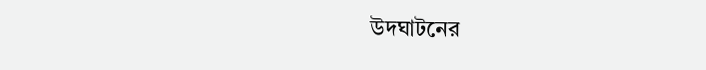উদঘাটনের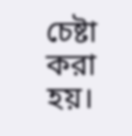চেষ্টা করা হয়।